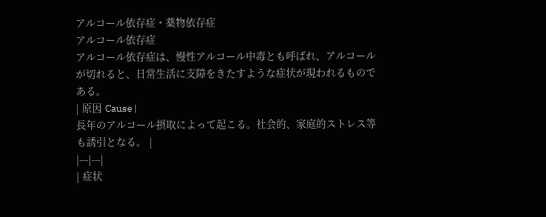アルコール依存症・薬物依存症
アルコール依存症
アルコール依存症は、慢性アルコール中毒とも呼ばれ、アルコールが切れると、日常生活に支障をきたすような症状が現われるものである。
| 原因 Cause |
長年のアルコール摂取によって起こる。社会的、家庭的ストレス等も誘引となる。 |
|---|---|
| 症状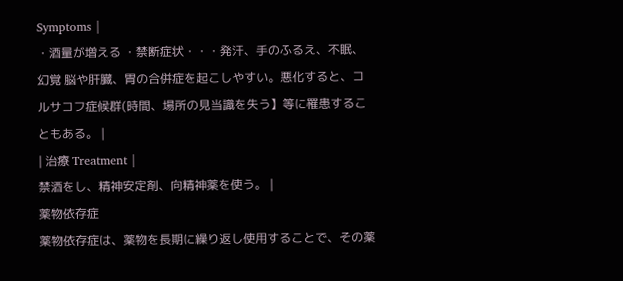Symptoms |
・酒量が増える ・禁断症状・・・発汗、手のふるえ、不眠、幻覚 脳や肝臓、胃の合併症を起こしやすい。悪化すると、コルサコフ症候群(時間、場所の見当識を失う】等に罹患することもある。 |
| 治療 Treatment |
禁酒をし、精神安定剤、向精神薬を使う。 |
薬物依存症
薬物依存症は、薬物を長期に繰り返し使用することで、その薬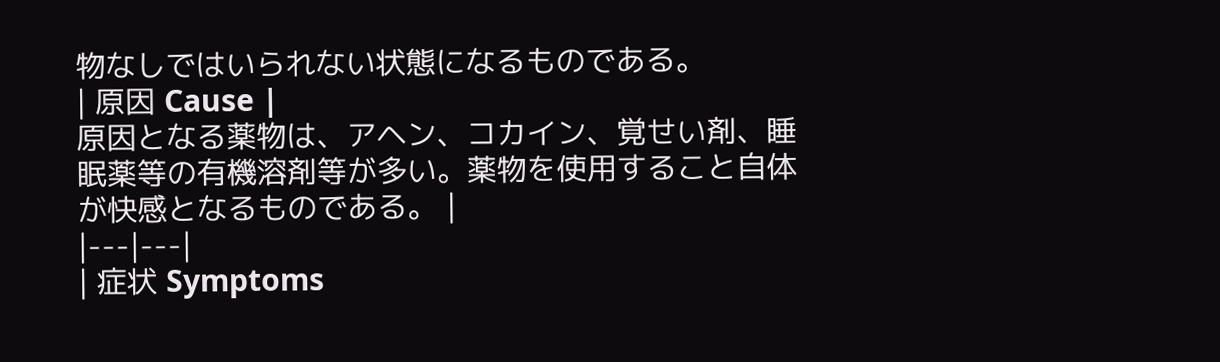物なしではいられない状態になるものである。
| 原因 Cause |
原因となる薬物は、アヘン、コカイン、覚せい剤、睡眠薬等の有機溶剤等が多い。薬物を使用すること自体が快感となるものである。 |
|---|---|
| 症状 Symptoms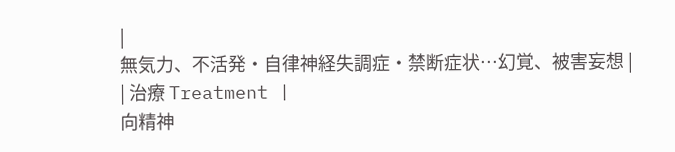|
無気力、不活発・自律神経失調症・禁断症状…幻覚、被害妄想 |
| 治療 Treatment |
向精神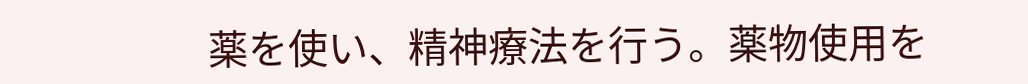薬を使い、精神療法を行う。薬物使用を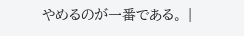やめるのが一番である。 |